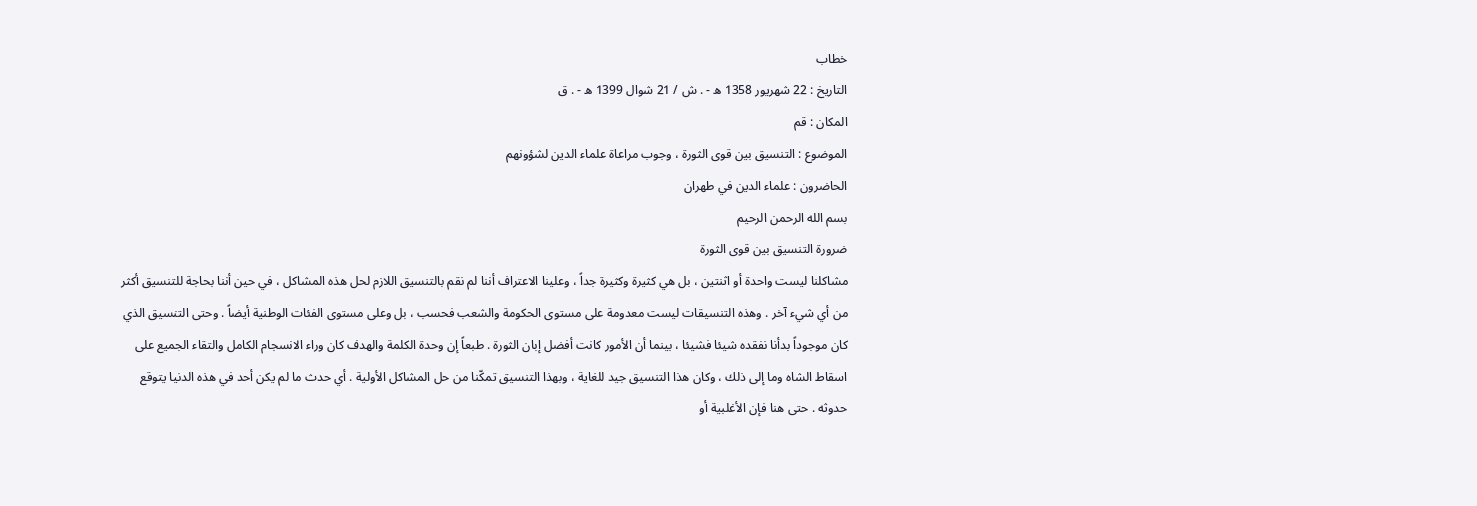خطاب
التاريخ : 22 شهريور 1358 ه - . ش / 21 شوال 1399 ه - . ق
المكان : قم
الموضوع : التنسيق بين قوى الثورة ، وجوب مراعاة علماء الدين لشؤونهم
الحاضرون : علماء الدين في طهران
بسم الله الرحمن الرحيم
ضرورة التنسيق بين قوى الثورة
مشاكلنا ليست واحدة أو اثنتين ، بل هي كثيرة وكثيرة جداً ، وعلينا الاعتراف أننا لم نقم بالتنسيق اللازم لحل هذه المشاكل ، في حين أننا بحاجة للتنسيق أكثر من أي شيء آخر . وهذه التنسيقات ليست معدومة على مستوى الحكومة والشعب فحسب ، بل وعلى مستوى الفئات الوطنية أيضاً . وحتى التنسيق الذي كان موجوداً بدأنا نفقده شيئا فشيئا ، بينما أن الأمور كانت أفضل إبان الثورة . طبعاً إن وحدة الكلمة والهدف كان وراء الانسجام الكامل والتقاء الجميع على اسقاط الشاه وما إلى ذلك ، وكان هذا التنسيق جيد للغاية ، وبهذا التنسيق تمكّنا من حل المشاكل الأولية . أي حدث ما لم يكن أحد في هذه الدنيا يتوقع حدوثه . حتى هنا فإن الأغلبية أو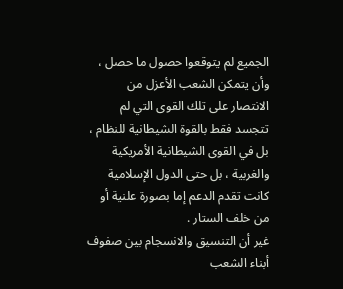الجميع لم يتوقعوا حصول ما حصل ، وأن يتمكن الشعب الأعزل من الانتصار على تلك القوى التي لم تتجسد فقط بالقوة الشيطانية للنظام ، بل في القوى الشيطانية الأمريكية والغربية ، بل حتى الدول الإسلامية كانت تقدم الدعم إما بصورة علنية أو من خلف الستار .
غير أن التنسيق والانسجام بين صفوف أبناء الشعب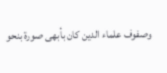وصفوف علماء الدين كان بأبهى صورة بنحو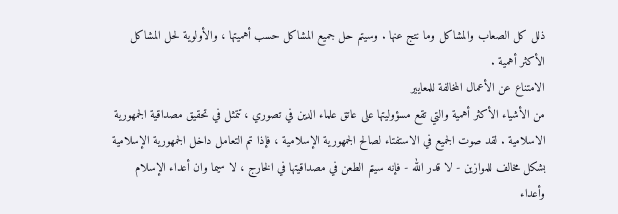ذلل كل الصعاب والمشاكل وما نتج عنها . وسيتم حل جميع المشاكل حسب أهميتها ، والأولوية لحل المشاكل الأكثر أهمية .
الامتناع عن الأعمال المخالفة للمعايير
من الأشياء الأكثر أهمية والتي تقع مسؤوليتها على عاتق علماء الدين في تصوري ، تتمثل في تحقيق مصداقية الجمهورية الاسلامية . لقد صوت الجميع في الاستفتاء لصالح الجمهورية الإسلامية ، فإذا تم التعامل داخل الجمهورية الإسلامية بشكل مخالف للموازين - لا قدر الله - فإنه سيتم الطعن في مصداقيتها في الخارج ، لا سيما وان أعداء الإسلام وأعداء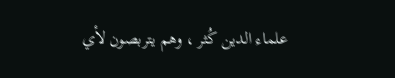علماء الدين كُثر ، وهم يتربصون لأي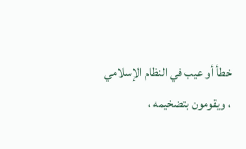خطأ أو عيب في النظام الإسلامي ، ويقومون بتضخيمه ،